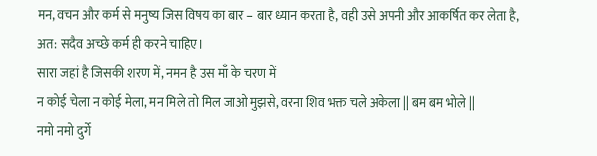मन, वचन और कर्म से मनुष्य जिस विषय का बार – बार ध्यान करता है, वही उसे अपनी और आकर्षित कर लेता है, अत: सदैव अच्छे कर्म ही करने चाहिए।
सारा जहां है जिसकी शरण में, नमन है उस माँ के चरण में
न कोई चेला न कोई मेला, मन मिले तो मिल जाओ मुझसे, वरना शिव भक्त चले अकेला || बम बम भोले ||
नमो नमो दुर्गे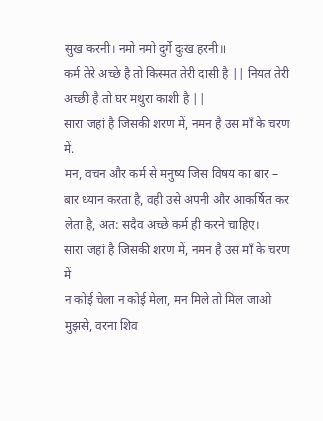सुख करनी। नमो नमो दुर्गे दुःख हरनी॥
कर्म तेरे अच्छे है तो किस्मत तेरी दासी है || नियत तेरी अच्छी है तो घर मथुरा काशी है ||
सारा जहां है जिसकी शरण में, नमन है उस माँ के चरण में.
मन, वचन और कर्म से मनुष्य जिस विषय का बार – बार ध्यान करता है, वही उसे अपनी और आकर्षित कर लेता है, अत: सदैव अच्छे कर्म ही करने चाहिए।
सारा जहां है जिसकी शरण में, नमन है उस माँ के चरण में
न कोई चेला न कोई मेला, मन मिले तो मिल जाओ मुझसे, वरना शिव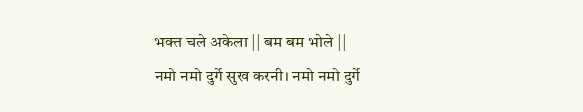भक्त चले अकेला || बम बम भोले ||
नमो नमो दुर्गे सुख करनी। नमो नमो दुर्गे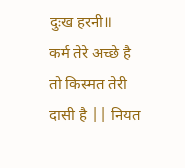दुःख हरनी॥
कर्म तेरे अच्छे है तो किस्मत तेरी दासी है || नियत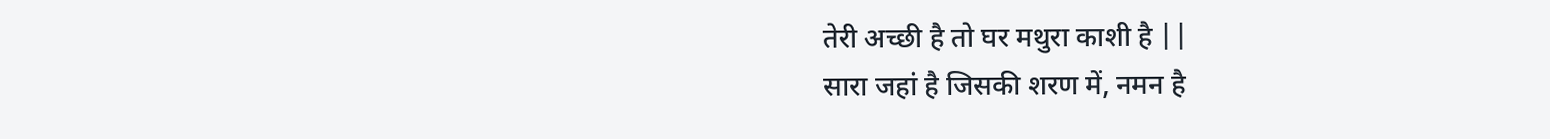तेरी अच्छी है तो घर मथुरा काशी है ||
सारा जहां है जिसकी शरण में, नमन है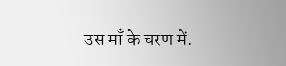उस माँ के चरण में.